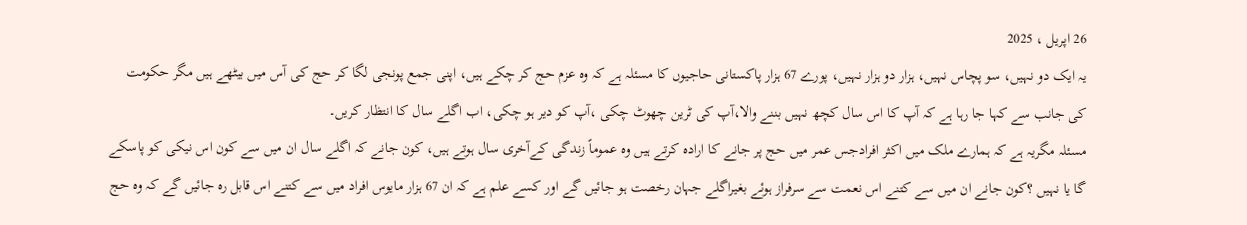26 اپریل ، 2025
یہ ایک دو نہیں، سو پچاس نہیں، ہزار دو ہزار نہیں، پورے 67 ہزار پاکستانی حاجیوں کا مسئلہ ہے کہ وہ عزم حج کر چکے ہیں، اپنی جمع پونجی لگا کر حج کی آس میں بیٹھے ہیں مگر حکومت کی جانب سے کہا جا رہا ہے کہ آپ کا اس سال کچھ نہیں بننے والا،آپ کی ٹرین چھوٹ چکی ،آپ کو دیر ہو چکی، اب اگلے سال کا انتظار کریں۔
مسئلہ مگریہ ہے کہ ہمارے ملک میں اکثر افرادجس عمر میں حج پر جانے کا ارادہ کرتے ہیں وہ عموماً زندگی کےآخری سال ہوتے ہیں، کون جانے کہ اگلے سال ان میں سے کون اس نیکی کو پاسکے گا یا نہیں ؟کون جانے ان میں سے کتنے اس نعمت سے سرفراز ہوئے بغیراگلے جہان رخصت ہو جائیں گے اور کسے علم ہے کہ ان 67 ہزار مایوس افراد میں سے کتنے اس قابل رہ جائیں گے کہ وہ حج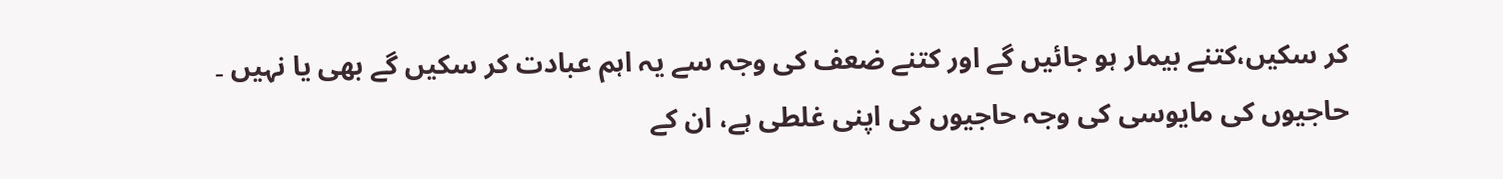کر سکیں،کتنے بیمار ہو جائیں گے اور کتنے ضعف کی وجہ سے یہ اہم عبادت کر سکیں گے بھی یا نہیں ۔
حاجیوں کی مایوسی کی وجہ حاجیوں کی اپنی غلطی ہے، ان کے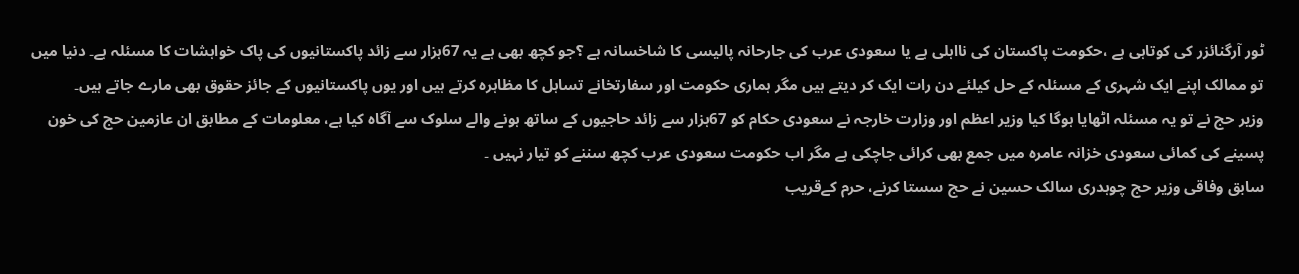ٹور آرگنائزر کی کوتاہی ہے ،حکومت پاکستان کی نااہلی ہے یا سعودی عرب کی جارحانہ پالیسی کا شاخسانہ ہے ؟جو کچھ بھی ہے یہ 67ہزار سے زائد پاکستانیوں کی پاک خواہشات کا مسئلہ ہے۔ دنیا میں تو ممالک اپنے ایک شہری کے مسئلہ کے حل کیلئے دن رات ایک کر دیتے ہیں مگر ہماری حکومت اور سفارتخانے تساہل کا مظاہرہ کرتے ہیں اور یوں پاکستانیوں کے جائز حقوق بھی مارے جاتے ہیں۔
وزیر حج نے تو یہ مسئلہ اٹھایا ہوگا کیا وزیر اعظم اور وزارت خارجہ نے سعودی حکام کو 67ہزار سے زائد حاجیوں کے ساتھ ہونے والے سلوک سے آگاہ کیا ہے، معلومات کے مطابق ان عازمین حج کی خون پسینے کی کمائی سعودی خزانہ عامرہ میں جمع بھی کرائی جاچکی ہے مگر اب حکومت سعودی عرب کچھ سننے کو تیار نہیں ۔
سابق وفاقی وزیر حج چوہدری سالک حسین نے حج سستا کرنے، حرم کےقریب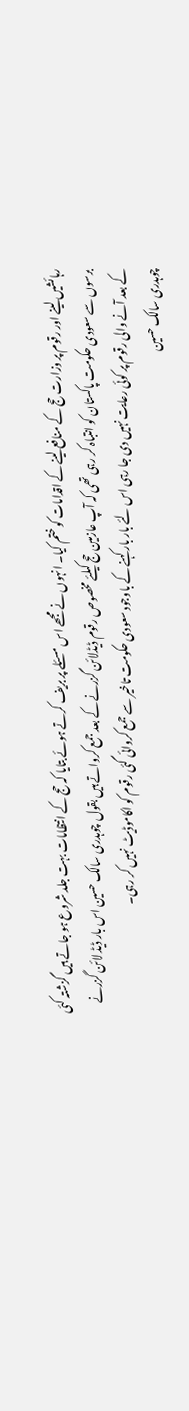رہائشیں لینے اور رقوم پر وزارت حج کے منافع لینے کے اقدامات کو ختم کیا۔ انہوں نے مجھے اس مسئلے پر بریف کرتے ہوئے بتایا کہ حج کے انتظامات بہت جلد شروع ہو جاتے ہیں گزشتہ کئی برسوں سے سعودی حکومت پاکستان کو انتباہ کر رہی تھی کہ آپ عازمین حج کیلئے مخصوص رقوم ڈیڈلائن گزرنے کے بعد جمع کرواتے ہیں بقول چوہدری سالک حسین اس بار ڈیڈ لائن گزرنے کے بعد آنے والی رقوم پر کوئی رعایت نہیں دی جا رہی اس لئے بار بار کہنے کے باوجود سعودی حکومت تاخیر سے جمع کروائی گئی رقوم کو اکاموڈیٹ نہیں کر رہی۔
چوہدری سالک حسین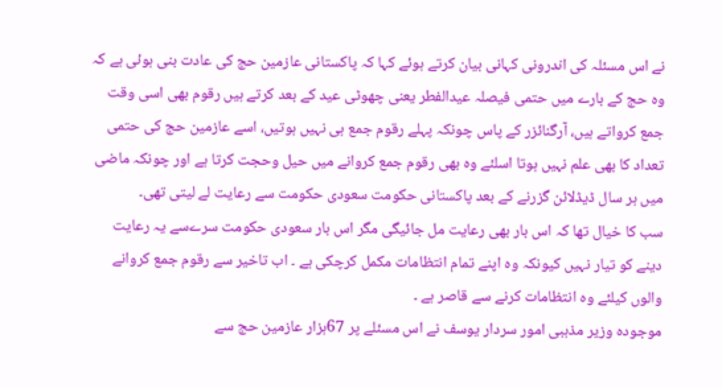نے اس مسئلہ کی اندرونی کہانی بیان کرتے ہوئے کہا کہ پاکستانی عازمین حج کی عادت بنی ہوئی ہے کہ وہ حج کے بارے میں حتمی فیصلہ عیدالفطر یعنی چھوٹی عید کے بعد کرتے ہیں رقوم بھی اسی وقت جمع کرواتے ہیں، آرگنائزر کے پاس چونکہ پہلے رقوم جمع ہی نہیں ہوتیں، اسے عازمین حج کی حتمی تعداد کا بھی علم نہیں ہوتا اسلئے وہ بھی رقوم جمع کروانے میں حیل وحجت کرتا ہے اور چونکہ ماضی میں ہر سال ڈیڈلائن گزرنے کے بعد پاکستانی حکومت سعودی حکومت سے رعایت لے لیتی تھی۔
سب کا خیال تھا کہ اس بار بھی رعایت مل جائیگی مگر اس بار سعودی حکومت سرےسے یہ رعایت دینے کو تیار نہیں کیونکہ وہ اپنے تمام انتظامات مکمل کرچکی ہے ۔ اب تاخیر سے رقوم جمع کروانے والوں کیلئے وہ انتظامات کرنے سے قاصر ہے ۔
موجودہ وزیر مذہبی امور سردار یوسف نے اس مسئلے پر 67ہزار عازمین حج سے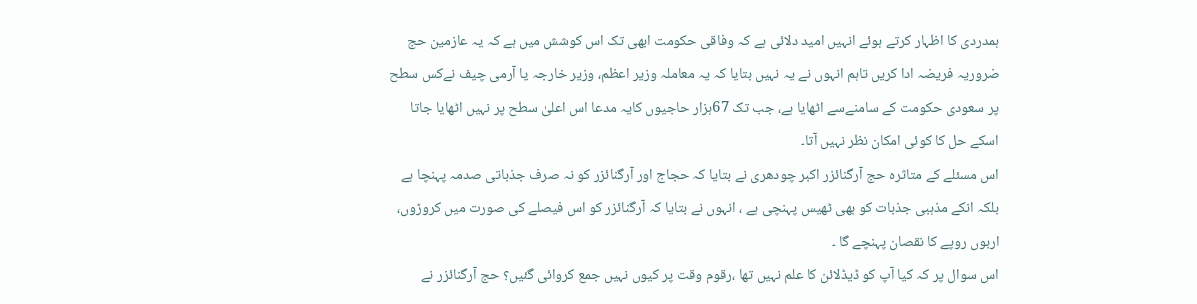ہمدردی کا اظہار کرتے ہوئے انہیں امید دلائی ہے کہ وفاقی حکومت ابھی تک اس کوشش میں ہے کہ یہ عازمین حج ضروریہ فریضہ ادا کریں تاہم انہوں نے یہ نہیں بتایا کہ یہ معاملہ وزیر اعظم، وزیر خارجہ یا آرمی چیف نےکس سطح پر سعودی حکومت کے سامنےسے اٹھایا ہے، جب تک 67ہزار حاجیوں کایہ مدعا اس اعلیٰ سطح پر نہیں اٹھایا جاتا اسکے حل کا کوئی امکان نظر نہیں آتا۔
اس مسئلے کے متاثرہ حج آرگنائزر اکبر چودھری نے بتایا کہ حجاج اور آرگنائزر کو نہ صرف جذباتی صدمہ پہنچا ہے بلکہ انکے مذہبی جذبات کو بھی ٹھیس پہنچی ہے ، انہوں نے بتایا کہ آرگنائزر کو اس فیصلے کی صورت میں کروڑوں، اربوں روپے کا نقصان پہنچے گا ۔
اس سوال پر کہ کیا آپ کو ڈیڈلائن کا علم نہیں تھا ،رقوم وقت پر کیوں نہیں جمع کروائی گئیں؟ حج آرگنائزر نے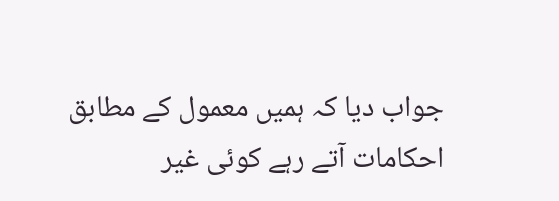جواب دیا کہ ہمیں معمول کے مطابق احکامات آتے رہے کوئی غیر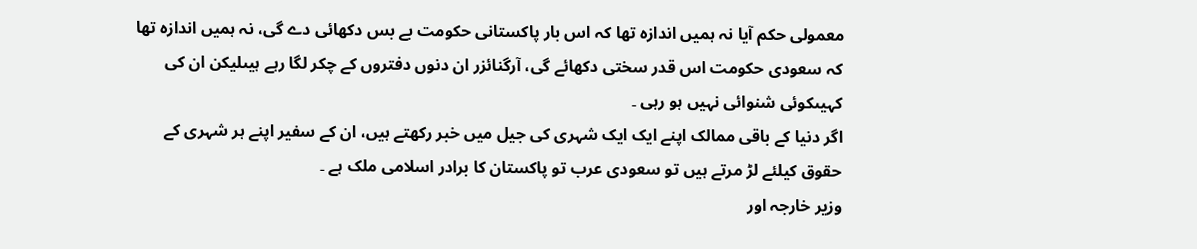معمولی حکم آیا نہ ہمیں اندازہ تھا کہ اس بار پاکستانی حکومت بے بس دکھائی دے گی، نہ ہمیں اندازہ تھا کہ سعودی حکومت اس قدر سختی دکھائے گی، آرگنائزر ان دنوں دفتروں کے چکر لگا رہے ہیںلیکن ان کی کہیںکوئی شنوائی نہیں ہو رہی ۔
اگر دنیا کے باقی ممالک اپنے ایک ایک شہری کی جیل میں خبر رکھتے ہیں، ان کے سفیر اپنے ہر شہری کے حقوق کیلئے لڑ مرتے ہیں تو سعودی عرب تو پاکستان کا برادر اسلامی ملک ہے ۔
وزیر خارجہ اور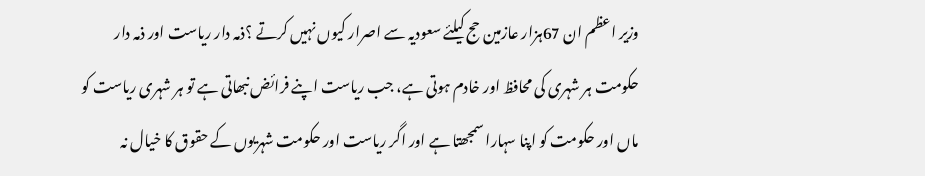وزیر اعظم ان 67ہزار عازمین حج کیلئے سعودیہ سے اصرار کیوں نہیں کرتے ؟ذمہ دار ریاست اور ذمہ دار حکومت ہر شہری کی محافظ اور خادم ہوتی ہے، جب ریاست اپنے فرائض نبھاتی ہے تو ہر شہری ریاست کو ماں اور حکومت کو اپنا سہارا سمجھتا ہے اور اگر ریاست اور حکومت شہریوں کے حقوق کا خیال نہ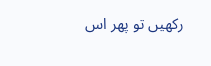رکھیں تو پھر اس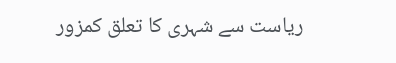ریاست سے شہری کا تعلق کمزور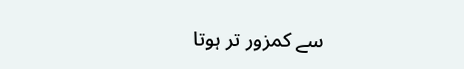سے کمزور تر ہوتا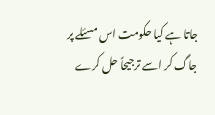جاتا ہے کیا حکومت اس مسئلے پر جاگ کر اسے ترجیحاً حل کرے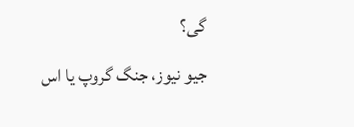گی؟
جیو نیوز، جنگ گروپ یا اس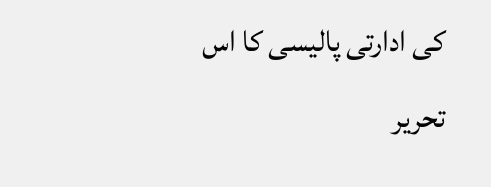کی ادارتی پالیسی کا اس تحریر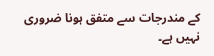کے مندرجات سے متفق ہونا ضروری نہیں ہے۔